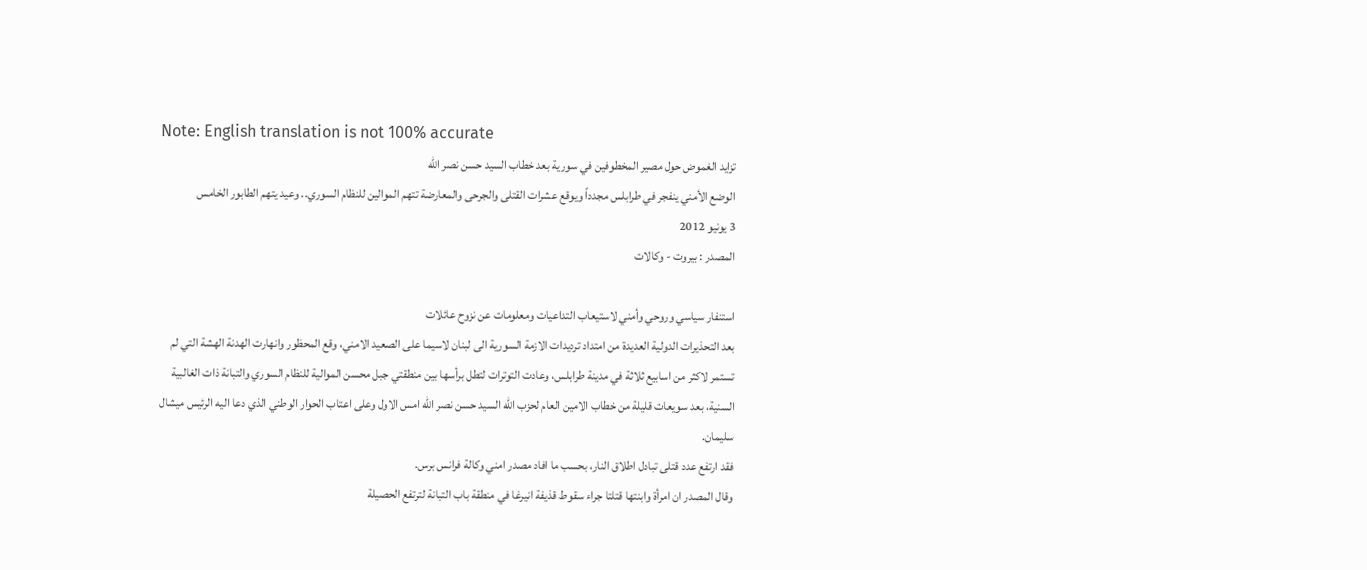Note: English translation is not 100% accurate
تزايد الغموض حول مصير المخطوفين في سورية بعد خطاب السيد حسن نصر الله
الوضع الأمني ينفجر في طرابلس مجدداً ويوقع عشرات القتلى والجرحى والمعارضة تتهم الموالين للنظام السوري.. وعيد يتهم الطابور الخامس
3 يونيو 2012
المصدر : بيروت - وكالات

استنفار سياسي وروحي وأمني لاستيعاب التداعيات ومعلومات عن نزوح عائلات
بعد التحذيرات الدولية العديدة من امتداد ترديدات الازمة السورية الى لبنان لاسيما على الصعيد الامني، وقع المحظور وانهارت الهدنة الهشة التي لم تستمر لاكثر من اسابيع ثلاثة في مدينة طرابلس، وعادت التوترات لتطل برأسها بين منطقتي جبل محسن الموالية للنظام السوري والتبانة ذات الغالبية السنية، بعد سويعات قليلة من خطاب الامين العام لحزب الله السيد حسن نصر الله امس الاول وعلى اعتاب الحوار الوطني الذي دعا اليه الرئيس ميشال سليمان.
فقد ارتفع عدد قتلى تبادل اطلاق النار، بحسب ما افاد مصدر امني وكالة فرانس برس.
وقال المصدر ان امرأة وابنتها قتلتا جراء سقوط قذيفة انيرغا في منطقة باب التبانة لترتفع الحصيلة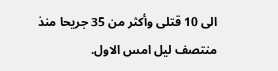الى 10 قتلى وأكثر من 35 جريحا منذ منتصف ليل امس الاول.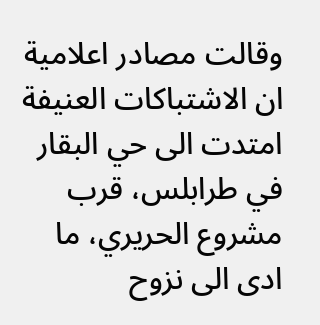وقالت مصادر اعلامية ان الاشتباكات العنيفة امتدت الى حي البقار في طرابلس، قرب مشروع الحريري، ما ادى الى نزوح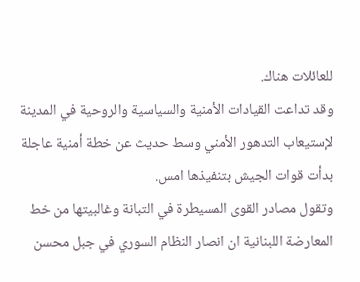للعائلات هناك.
وقد تداعت القيادات الأمنية والسياسية والروحية في المدينة لإستيعاب التدهور الأمني وسط حديث عن خطة أمنية عاجلة بدأت قوات الجيش بتنفيذها امس.
وتقول مصادر القوى المسيطرة في التبانة وغالبيتها من خط المعارضة اللبنانية ان انصار النظام السوري في جبل محسن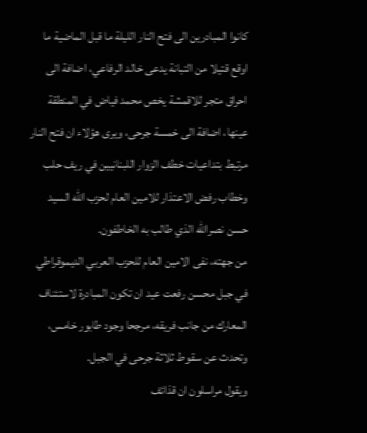كانوا المبادرين الى فتح النار الليلة ما قبل الماضية ما اوقع قتيلا من التبانة يدعى خالد الرفاعي، اضافة الى احراق متجر للاقمشة يخص محمد فياض في المنطقة عينها، اضافة الى خمسة جرحى، ويرى هؤلاء ان فتح النار مرتبط بتداعيات خطف الزوار اللبنانيين في ريف حلب وخطاب رفض الاعتذار للامين العام لحزب الله السيد حسن نصرالله الذي طالب به الخاطفون.
من جهته، نفى الامين العام للحزب العربي الديموقراطي في جبل محسن رفعت عيد ان تكون المبادرة لاستئناف المعارك من جانب فريقه، مرجحا وجود طابور خامس، وتحدث عن سقوط ثلاثة جرحى في الجبل.
ويقول مراسلون ان قذائف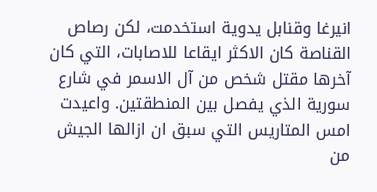انيرغا وقنابل يدوية استخدمت، لكن رصاص القناصة كان الاكثر ايقاعا للاصابات، التي كان آخرها مقتل شخص من آل الاسمر في شارع سورية الذي يفصل بين المنطقتين. واعيدت امس المتاريس التي سبق ان ازالها الجيش من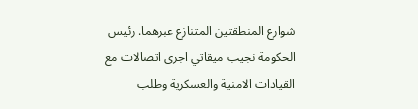شوارع المنطقتين المتنازع عبرهما. رئيس الحكومة نجيب ميقاتي اجرى اتصالات مع القيادات الامنية والعسكرية وطلب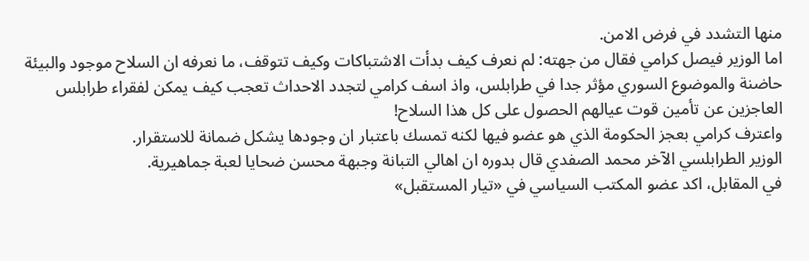منها التشدد في فرض الامن.
اما الوزير فيصل كرامي فقال من جهته: لم نعرف كيف بدأت الاشتباكات وكيف تتوقف، ما نعرفه ان السلاح موجود والبيئة حاضنة والموضوع السوري مؤثر جدا في طرابلس، واذ اسف كرامي لتجدد الاحداث تعجب كيف يمكن لفقراء طرابلس العاجزين عن تأمين قوت عيالهم الحصول على كل هذا السلاح!
واعترف كرامي بعجز الحكومة الذي هو عضو فيها لكنه تمسك باعتبار ان وجودها يشكل ضمانة للاستقرار.
الوزير الطرابلسي الآخر محمد الصفدي قال بدوره ان اهالي التبانة وجبهة محسن ضحايا لعبة جماهيرية.
في المقابل، اكد عضو المكتب السياسي في «تيار المستقبل»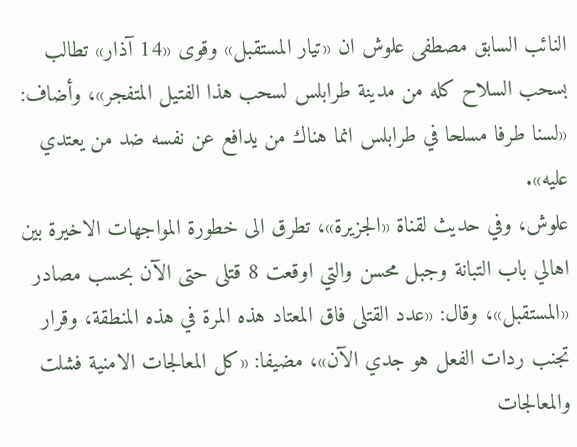النائب السابق مصطفى علوش ان «تيار المستقبل» وقوى «14 آذار» تطالب بسحب السلاح كله من مدينة طرابلس لسحب هذا الفتيل المتفجر»، وأضاف: «لسنا طرفا مسلحا في طرابلس انما هناك من يدافع عن نفسه ضد من يعتدي عليه».
علوش، وفي حديث لقناة «الجزيرة»، تطرق الى خطورة المواجهات الاخيرة بين اهالي باب التبانة وجبل محسن والتي اوقعت 8 قتلى حتى الآن بحسب مصادر «المستقبل»، وقال: «عدد القتلى فاق المعتاد هذه المرة في هذه المنطقة، وقرار تجنب ردات الفعل هو جدي الآن»، مضيفا: «كل المعالجات الامنية فشلت والمعالجات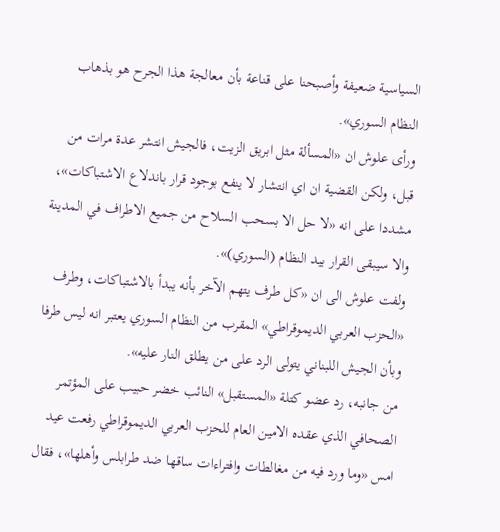السياسية ضعيفة وأصبحنا على قناعة بأن معالجة هذا الجرح هو بذهاب النظام السوري».
ورأى علوش ان «المسألة مثل ابريق الزيت، فالجيش انتشر عدة مرات من قبل، ولكن القضية ان اي انتشار لا ينفع بوجود قرار باندلاع الاشتباكات»، مشددا على انه «لا حل الا بسحب السلاح من جميع الاطراف في المدينة والا سيبقى القرار بيد النظام (السوري)».
ولفت علوش الى ان «كل طرف يتهم الآخر بأنه يبدأ بالاشتباكات، وطرف «الحزب العربي الديموقراطي» المقرب من النظام السوري يعتبر انه ليس طرفا وبأن الجيش اللبناني يتولى الرد على من يطلق النار عليه».
من جانبه، رد عضو كتلة «المستقبل» النائب خضر حبيب على المؤتمر الصحافي الذي عقده الامين العام للحزب العربي الديموقراطي رفعت عيد امس «وما ورد فيه من مغالطات وافتراءات ساقها ضد طرابلس وأهلها»، فقال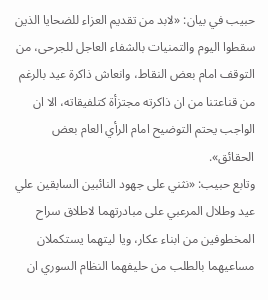حبيب في بيان: «لابد من تقديم العزاء للضحايا الذين سقطوا اليوم والتمنيات بالشفاء العاجل للجرحى، من التوقف امام بعض النقاط، وانعاش ذاكرة عيد بالرغم من قناعتنا من ان ذاكرته مجتزأة كتلفيقاته، الا ان الواجب يحتم التوضيح امام الرأي العام بعض الحقائق».
وتابع حبيب: «نثني على جهود النائبين السابقين علي عيد وطلال المرعبي على مبادرتهما لاطلاق سراح المخطوفين من ابناء عكار، ويا ليتهما يستكملان مساعيهما بالطلب من حليفهما النظام السوري ان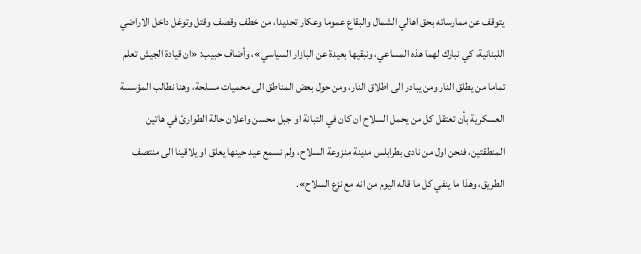يتوقف عن ممارساته بحق اهالي الشمال والبقاع عموما وعكار تحديدا، من خطف وقصف وقتل وتوغل داخل الاراضي اللبنانية، كي نبارك لهما هذه المساعي، ونبقيها بعيدة عن البازار السياسي»، وأضاف حبيب: «ان قيادة الجيش تعلم تماما من يطلق النار ومن يبادر الى اطلاق النار، ومن حول بعض المناطق الى محميات مسلحة، وهنا نطالب المؤسسة العسكرية بأن تعتقل كل من يحمل السلاح ان كان في التبانة او جبل محسن واعلان حالة الطوارئ في هاتين المنطقتين، فنحن اول من نادى بطرابلس مدينة منزوعة السلاح، ولم نسمع عيد حينها يعلق او يلاقينا الى منتصف الطريق، وهذا ما ينفي كل ما قاله اليوم من انه مع نزع السلاح».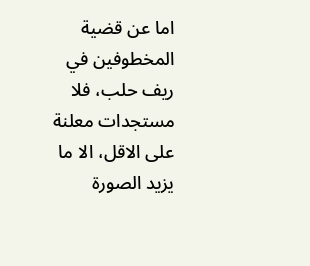اما عن قضية المخطوفين في ريف حلب، فلا مستجدات معلنة على الاقل، الا ما يزيد الصورة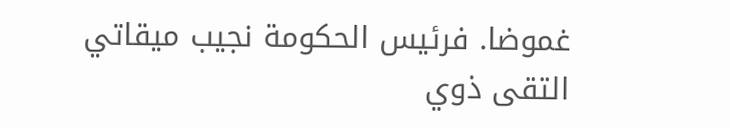غموضا. فرئيس الحكومة نجيب ميقاتي التقى ذوي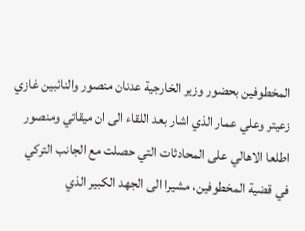المخطوفين بحضور وزير الخارجية عدنان منصور والنائبين غازي زعيتر وعلي عمار الذي اشار بعد اللقاء الى ان ميقاتي ومنصور اطلعا الاهالي على المحادثات التي حصلت مع الجانب التركي في قضية المخطوفين، مشيرا الى الجهد الكبير الذي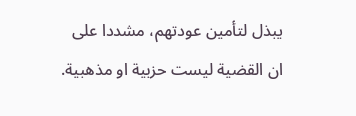يبذل لتأمين عودتهم، مشددا على ان القضية ليست حزبية او مذهبية.